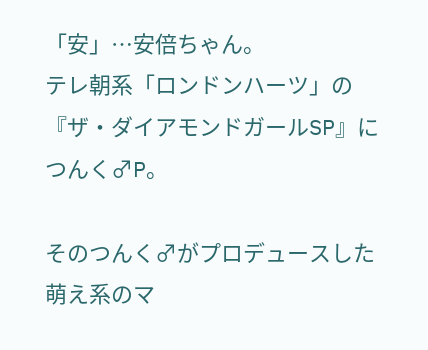「安」…安倍ちゃん。
テレ朝系「ロンドンハーツ」の『ザ・ダイアモンドガールSP』につんく♂P。

そのつんく♂がプロデュースした萌え系のマ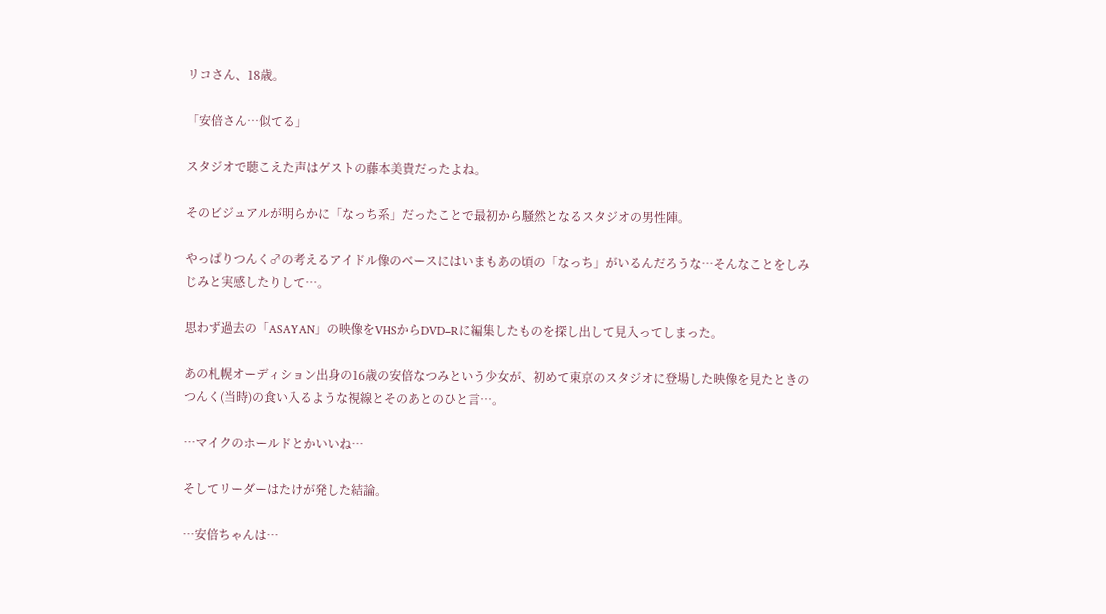リコさん、18歳。

「安倍さん…似てる」

スタジオで聴こえた声はゲストの藤本美貴だったよね。

そのビジュアルが明らかに「なっち系」だったことで最初から騒然となるスタジオの男性陣。

やっぱりつんく♂の考えるアイドル像のベースにはいまもあの頃の「なっち」がいるんだろうな…そんなことをしみじみと実感したりして…。

思わず過去の「ASAYAN」の映像をVHSからDVD−Rに編集したものを探し出して見入ってしまった。

あの札幌オーディション出身の16歳の安倍なつみという少女が、初めて東京のスタジオに登場した映像を見たときのつんく(当時)の食い入るような視線とそのあとのひと言…。

…マイクのホールドとかいいね…

そしてリーダーはたけが発した結論。

…安倍ちゃんは…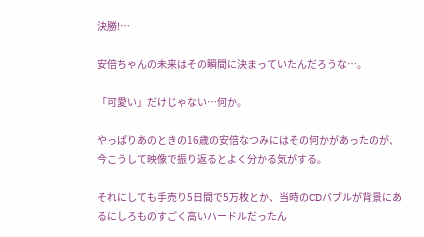決勝!…

安倍ちゃんの未来はその瞬間に決まっていたんだろうな…。

「可愛い」だけじゃない…何か。

やっぱりあのときの16歳の安倍なつみにはその何かがあったのが、今こうして映像で振り返るとよく分かる気がする。

それにしても手売り5日間で5万枚とか、当時のCDバブルが背景にあるにしろものすごく高いハードルだったん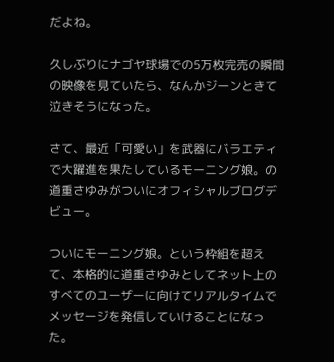だよね。

久しぶりにナゴヤ球場での5万枚完売の瞬間の映像を見ていたら、なんかジーンときて泣きそうになった。

さて、最近「可愛い」を武器にバラエティで大躍進を果たしているモーニング娘。の道重さゆみがついにオフィシャルブログデビュー。

ついにモーニング娘。という枠組を超えて、本格的に道重さゆみとしてネット上のすべてのユーザーに向けてリアルタイムでメッセージを発信していけることになった。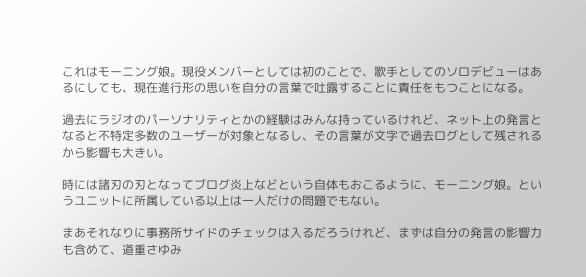これはモーニング娘。現役メンバーとしては初のことで、歌手としてのソロデビューはあるにしても、現在進行形の思いを自分の言葉で吐露することに責任をもつことになる。

過去にラジオのパーソナリティとかの経験はみんな持っているけれど、ネット上の発言となると不特定多数のユーザーが対象となるし、その言葉が文字で過去ログとして残されるから影響も大きい。

時には諸刃の刃となってブログ炎上などという自体もおこるように、モーニング娘。というユニットに所属している以上は一人だけの問題でもない。

まあそれなりに事務所サイドのチェックは入るだろうけれど、まずは自分の発言の影響力も含めて、道重さゆみ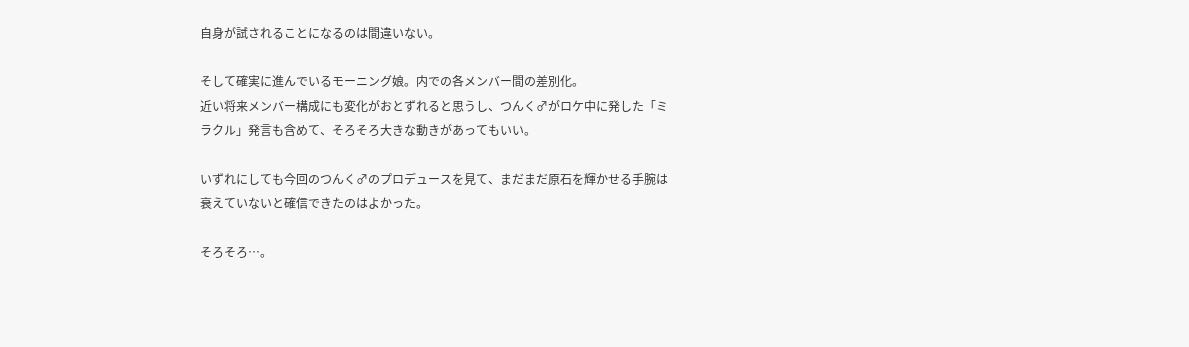自身が試されることになるのは間違いない。

そして確実に進んでいるモーニング娘。内での各メンバー間の差別化。
近い将来メンバー構成にも変化がおとずれると思うし、つんく♂がロケ中に発した「ミラクル」発言も含めて、そろそろ大きな動きがあってもいい。

いずれにしても今回のつんく♂のプロデュースを見て、まだまだ原石を輝かせる手腕は衰えていないと確信できたのはよかった。

そろそろ…。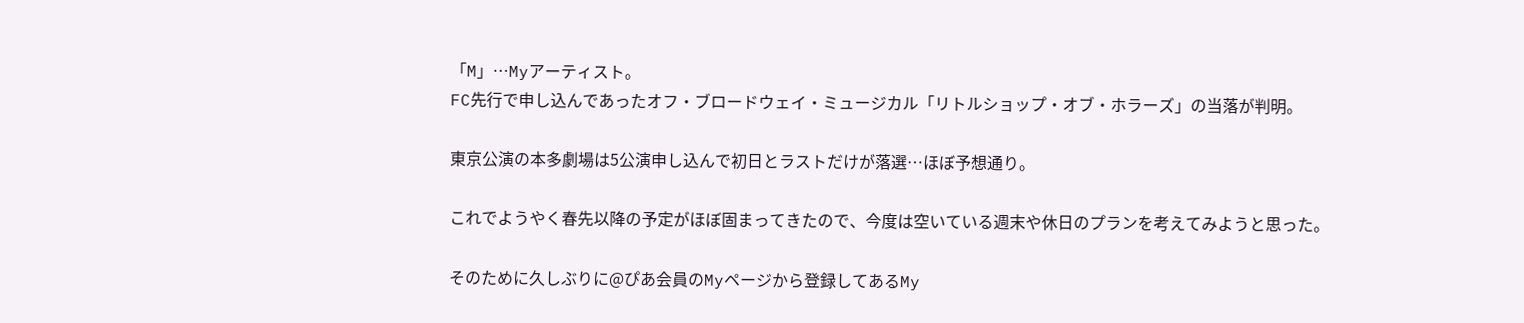「M」…Myアーティスト。
FC先行で申し込んであったオフ・ブロードウェイ・ミュージカル「リトルショップ・オブ・ホラーズ」の当落が判明。

東京公演の本多劇場は5公演申し込んで初日とラストだけが落選…ほぼ予想通り。

これでようやく春先以降の予定がほぼ固まってきたので、今度は空いている週末や休日のプランを考えてみようと思った。

そのために久しぶりに@ぴあ会員のMyページから登録してあるMy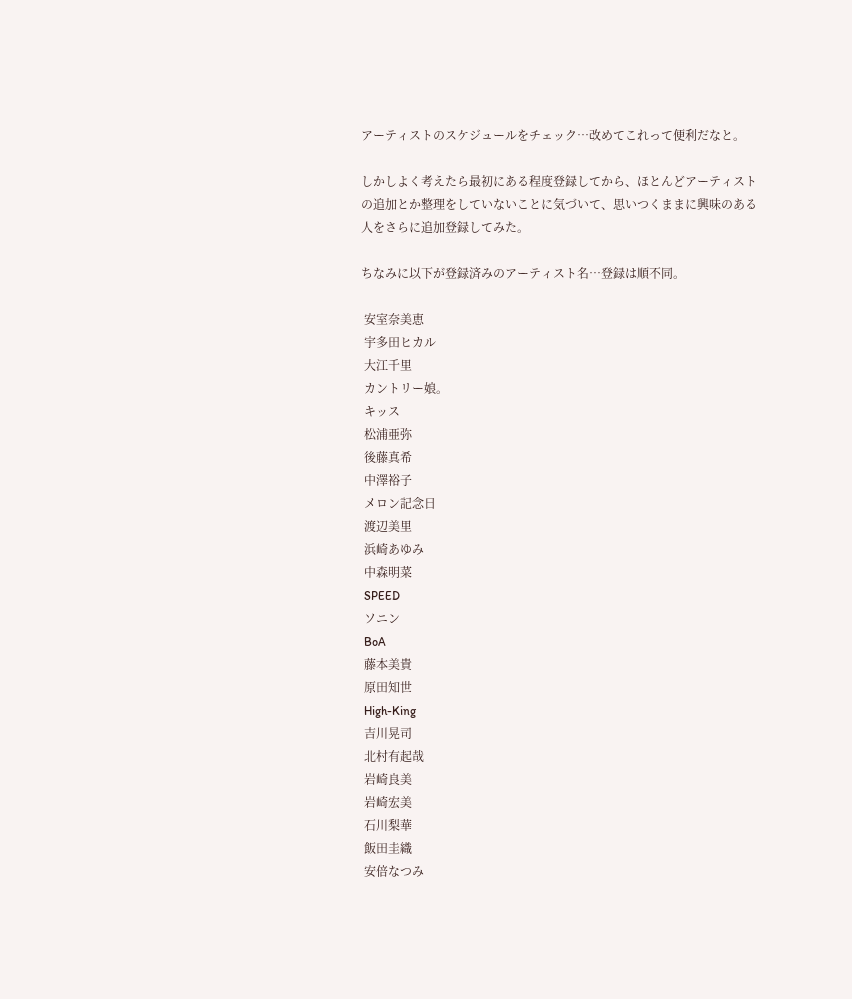アーティストのスケジュールをチェック…改めてこれって便利だなと。

しかしよく考えたら最初にある程度登録してから、ほとんどアーティストの追加とか整理をしていないことに気づいて、思いつくままに興味のある人をさらに追加登録してみた。

ちなみに以下が登録済みのアーティスト名…登録は順不同。

 安室奈美恵
 宇多田ヒカル
 大江千里
 カントリー娘。
 キッス
 松浦亜弥
 後藤真希
 中澤裕子
 メロン記念日
 渡辺美里
 浜崎あゆみ
 中森明菜
 SPEED
 ソニン
 BoA
 藤本美貴
 原田知世
 High-King
 吉川晃司
 北村有起哉
 岩崎良美
 岩崎宏美
 石川梨華
 飯田圭織
 安倍なつみ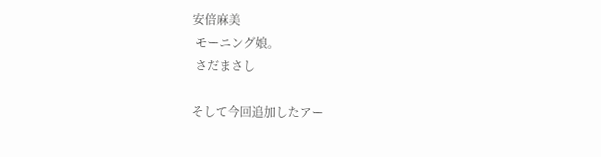安倍麻美
 モーニング娘。
 さだまさし

そして今回追加したアー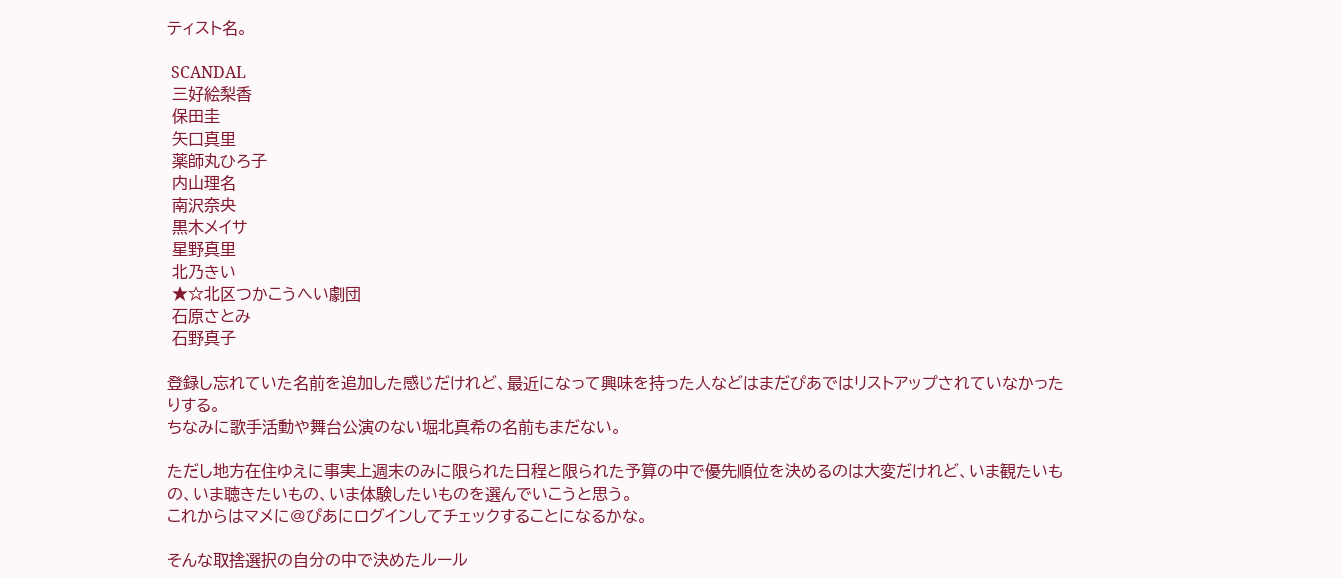ティスト名。

 SCANDAL
 三好絵梨香
 保田圭
 矢口真里
 薬師丸ひろ子
 内山理名
 南沢奈央
 黒木メイサ
 星野真里
 北乃きい
 ★☆北区つかこうへい劇団
 石原さとみ
 石野真子

登録し忘れていた名前を追加した感じだけれど、最近になって興味を持った人などはまだぴあではリストアップされていなかったりする。
ちなみに歌手活動や舞台公演のない堀北真希の名前もまだない。

ただし地方在住ゆえに事実上週末のみに限られた日程と限られた予算の中で優先順位を決めるのは大変だけれど、いま観たいもの、いま聴きたいもの、いま体験したいものを選んでいこうと思う。
これからはマメに@ぴあにログインしてチェックすることになるかな。

そんな取捨選択の自分の中で決めたルール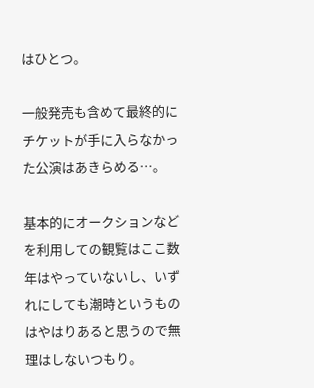はひとつ。

一般発売も含めて最終的にチケットが手に入らなかった公演はあきらめる…。

基本的にオークションなどを利用しての観覧はここ数年はやっていないし、いずれにしても潮時というものはやはりあると思うので無理はしないつもり。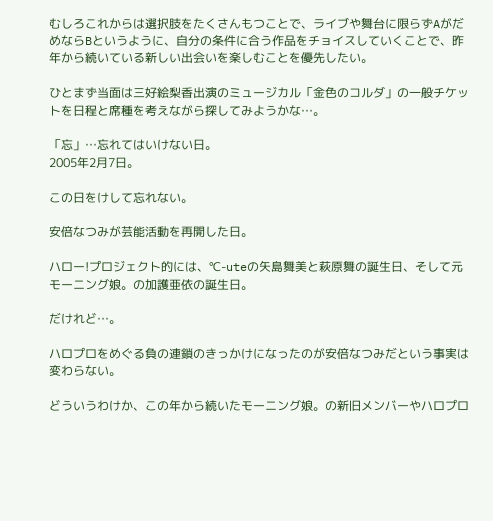むしろこれからは選択肢をたくさんもつことで、ライブや舞台に限らずAがだめならBというように、自分の条件に合う作品をチョイスしていくことで、昨年から続いている新しい出会いを楽しむことを優先したい。

ひとまず当面は三好絵梨香出演のミュージカル「金色のコルダ」の一般チケットを日程と席種を考えながら探してみようかな…。

「忘」…忘れてはいけない日。
2005年2月7日。

この日をけして忘れない。

安倍なつみが芸能活動を再開した日。

ハロー!プロジェクト的には、℃-uteの矢島舞美と萩原舞の誕生日、そして元モーニング娘。の加護亜依の誕生日。

だけれど…。

ハロプロをめぐる負の連鎖のきっかけになったのが安倍なつみだという事実は変わらない。

どういうわけか、この年から続いたモーニング娘。の新旧メンバーやハロプロ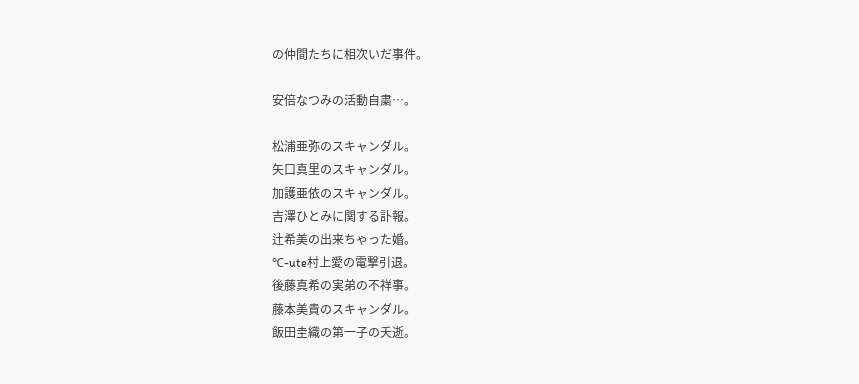の仲間たちに相次いだ事件。

安倍なつみの活動自粛…。

松浦亜弥のスキャンダル。
矢口真里のスキャンダル。
加護亜依のスキャンダル。
吉澤ひとみに関する訃報。
辻希美の出来ちゃった婚。
℃-ute村上愛の電撃引退。
後藤真希の実弟の不祥事。
藤本美貴のスキャンダル。
飯田圭織の第一子の夭逝。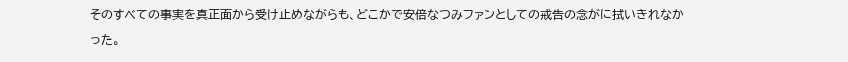そのすべての事実を真正面から受け止めながらも、どこかで安倍なつみファンとしての戒告の念がに拭いきれなかった。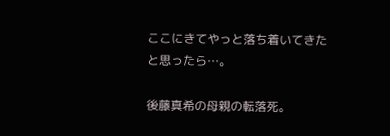ここにきてやっと落ち着いてきたと思ったら…。

後藤真希の母親の転落死。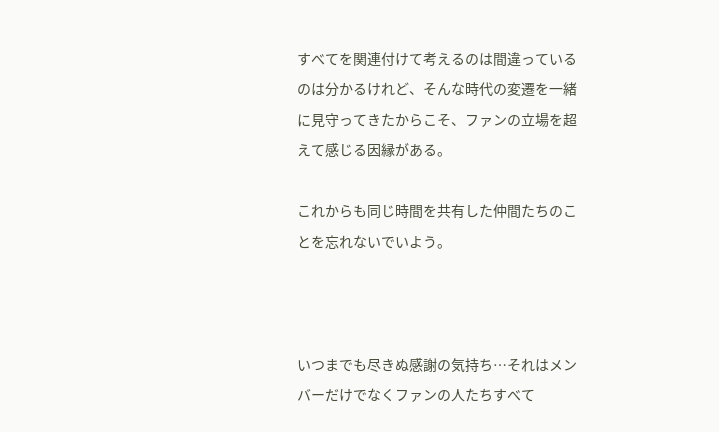すべてを関連付けて考えるのは間違っているのは分かるけれど、そんな時代の変遷を一緒に見守ってきたからこそ、ファンの立場を超えて感じる因縁がある。

これからも同じ時間を共有した仲間たちのことを忘れないでいよう。



いつまでも尽きぬ感謝の気持ち…それはメンバーだけでなくファンの人たちすべて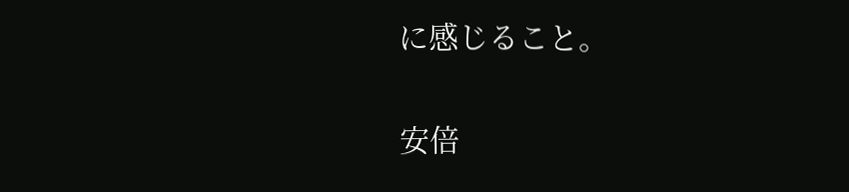に感じること。

安倍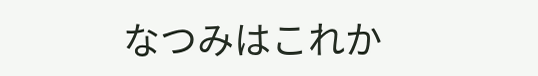なつみはこれか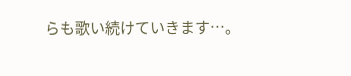らも歌い続けていきます…。